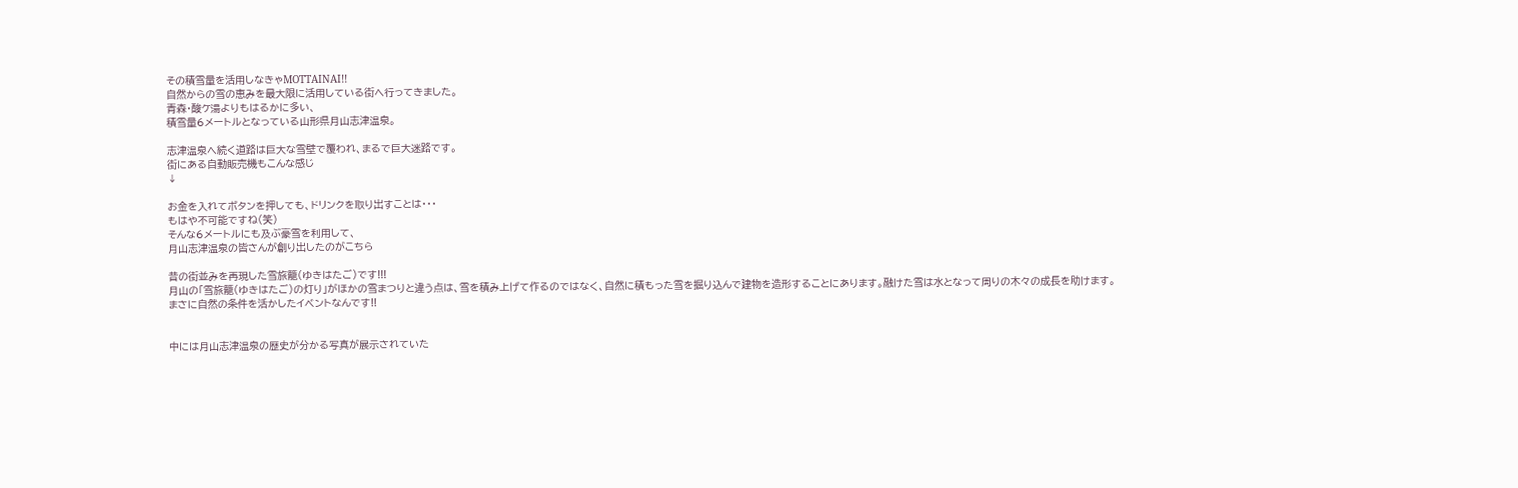その積雪量を活用しなきゃMOTTAINAI!!
自然からの雪の恵みを最大限に活用している街へ行ってきました。
青森・酸ケ湯よりもはるかに多い、
積雪量6メートルとなっている山形県月山志津温泉。

志津温泉へ続く道路は巨大な雪壁で覆われ、まるで巨大迷路です。
街にある自動販売機もこんな感じ
↓

お金を入れてボタンを押しても、ドリンクを取り出すことは・・・
もはや不可能ですね(笑)
そんな6メートルにも及ぶ豪雪を利用して、
月山志津温泉の皆さんが創り出したのがこちら

昔の街並みを再現した雪旅籠(ゆきはたご)です!!!
月山の「雪旅籠(ゆきはたご)の灯り」がほかの雪まつりと違う点は、雪を積み上げて作るのではなく、自然に積もった雪を掘り込んで建物を造形することにあります。融けた雪は水となって周りの木々の成長を助けます。
まさに自然の条件を活かしたイベントなんです!!


中には月山志津温泉の歴史が分かる写真が展示されていた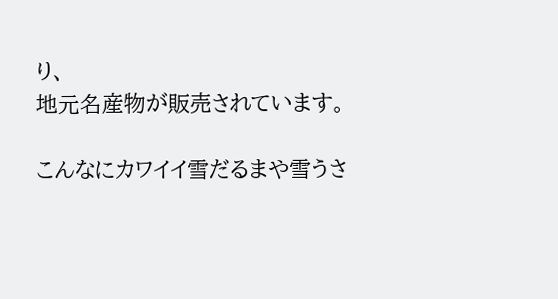り、
地元名産物が販売されています。

こんなにカワイイ雪だるまや雪うさ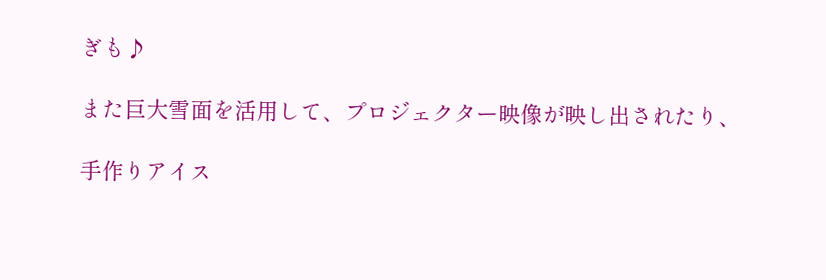ぎも♪

また巨大雪面を活用して、プロジェクター映像が映し出されたり、

手作りアイス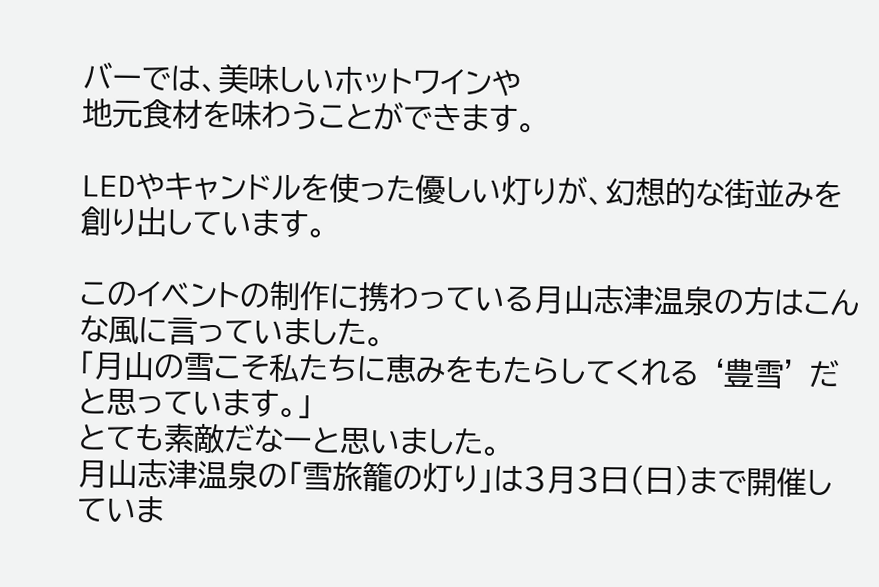バーでは、美味しいホットワインや
地元食材を味わうことができます。

LEDやキャンドルを使った優しい灯りが、幻想的な街並みを創り出しています。

このイベントの制作に携わっている月山志津温泉の方はこんな風に言っていました。
「月山の雪こそ私たちに恵みをもたらしてくれる ‘豊雪’ だと思っています。」
とても素敵だなーと思いました。
月山志津温泉の「雪旅籠の灯り」は3月3日(日)まで開催していま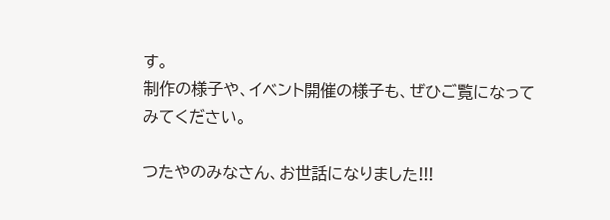す。
制作の様子や、イベント開催の様子も、ぜひご覧になってみてください。

つたやのみなさん、お世話になりました!!!